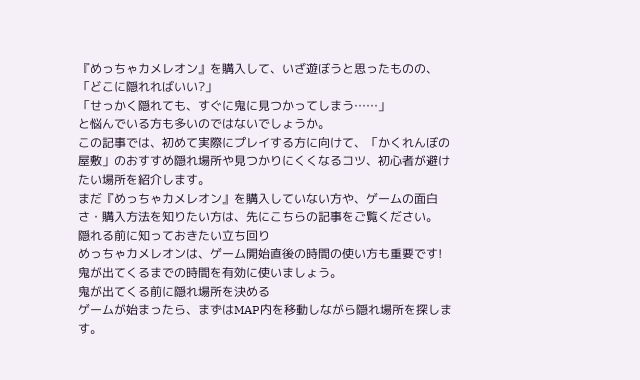『めっちゃカメレオン』を購入して、いざ遊ぼうと思ったものの、
「どこに隠れればいい?」
「せっかく隠れても、すぐに鬼に見つかってしまう……」
と悩んでいる方も多いのではないでしょうか。
この記事では、初めて実際にプレイする方に向けて、「かくれんぼの屋敷」のおすすめ隠れ場所や見つかりにくくなるコツ、初心者が避けたい場所を紹介します。
まだ『めっちゃカメレオン』を購入していない方や、ゲームの面白さ・購入方法を知りたい方は、先にこちらの記事をご覧ください。
隠れる前に知っておきたい立ち回り
めっちゃカメレオンは、ゲーム開始直後の時間の使い方も重要です!
鬼が出てくるまでの時間を有効に使いましょう。
鬼が出てくる前に隠れ場所を決める
ゲームが始まったら、まずはMAP内を移動しながら隠れ場所を探します。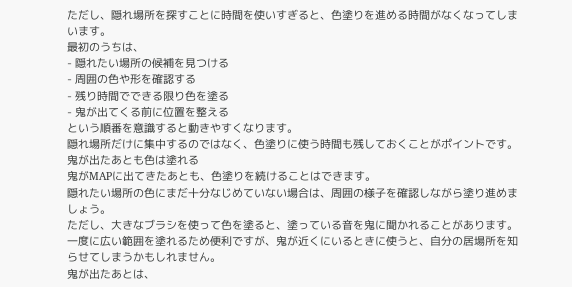ただし、隠れ場所を探すことに時間を使いすぎると、色塗りを進める時間がなくなってしまいます。
最初のうちは、
- 隠れたい場所の候補を見つける
- 周囲の色や形を確認する
- 残り時間でできる限り色を塗る
- 鬼が出てくる前に位置を整える
という順番を意識すると動きやすくなります。
隠れ場所だけに集中するのではなく、色塗りに使う時間も残しておくことがポイントです。
鬼が出たあとも色は塗れる
鬼がMAPに出てきたあとも、色塗りを続けることはできます。
隠れたい場所の色にまだ十分なじめていない場合は、周囲の様子を確認しながら塗り進めましょう。
ただし、大きなブラシを使って色を塗ると、塗っている音を鬼に聞かれることがあります。
一度に広い範囲を塗れるため便利ですが、鬼が近くにいるときに使うと、自分の居場所を知らせてしまうかもしれません。
鬼が出たあとは、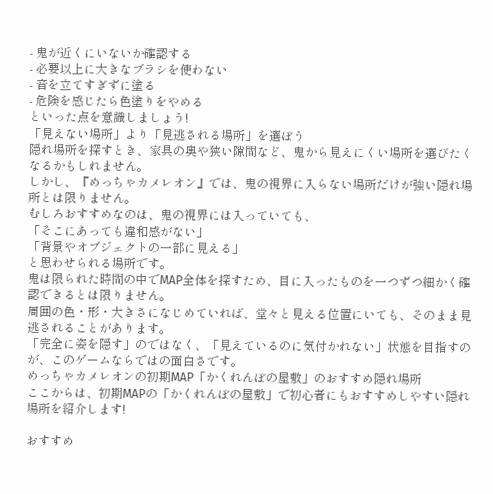- 鬼が近くにいないか確認する
- 必要以上に大きなブラシを使わない
- 音を立てすぎずに塗る
- 危険を感じたら色塗りをやめる
といった点を意識しましょう!
「見えない場所」より「見逃される場所」を選ぼう
隠れ場所を探すとき、家具の奥や狭い隙間など、鬼から見えにくい場所を選びたくなるかもしれません。
しかし、『めっちゃカメレオン』では、鬼の視界に入らない場所だけが強い隠れ場所とは限りません。
むしろおすすめなのは、鬼の視界には入っていても、
「そこにあっても違和感がない」
「背景やオブジェクトの一部に見える」
と思わせられる場所です。
鬼は限られた時間の中でMAP全体を探すため、目に入ったものを一つずつ細かく確認できるとは限りません。
周囲の色・形・大きさになじめていれば、堂々と見える位置にいても、そのまま見逃されることがあります。
「完全に姿を隠す」のではなく、「見えているのに気付かれない」状態を目指すのが、このゲームならではの面白さです。
めっちゃカメレオンの初期MAP「かくれんぼの屋敷」のおすすめ隠れ場所
ここからは、初期MAPの「かくれんぼの屋敷」で初心者にもおすすめしやすい隠れ場所を紹介します!

おすすめ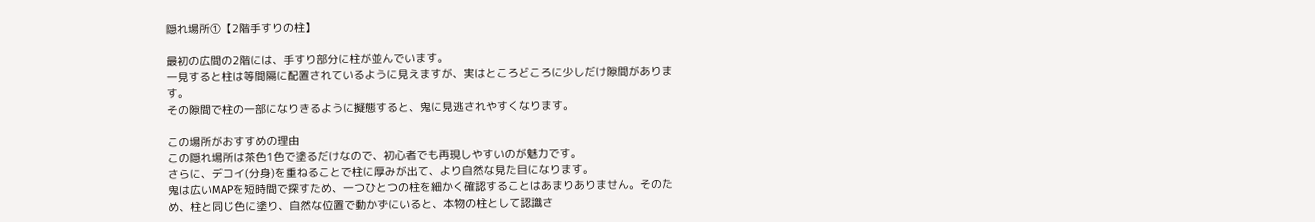隠れ場所①【2階手すりの柱】

最初の広間の2階には、手すり部分に柱が並んでいます。
一見すると柱は等間隔に配置されているように見えますが、実はところどころに少しだけ隙間があります。
その隙間で柱の一部になりきるように擬態すると、鬼に見逃されやすくなります。

この場所がおすすめの理由
この隠れ場所は茶色1色で塗るだけなので、初心者でも再現しやすいのが魅力です。
さらに、デコイ(分身)を重ねることで柱に厚みが出て、より自然な見た目になります。
鬼は広いMAPを短時間で探すため、一つひとつの柱を細かく確認することはあまりありません。そのため、柱と同じ色に塗り、自然な位置で動かずにいると、本物の柱として認識さ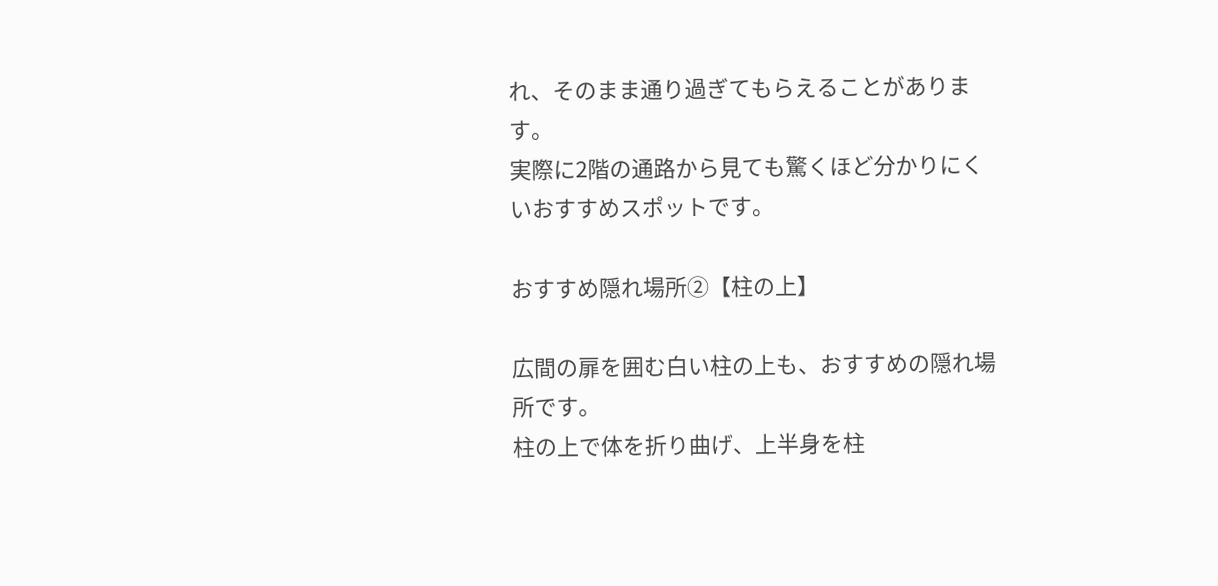れ、そのまま通り過ぎてもらえることがあります。
実際に2階の通路から見ても驚くほど分かりにくいおすすめスポットです。

おすすめ隠れ場所②【柱の上】

広間の扉を囲む白い柱の上も、おすすめの隠れ場所です。
柱の上で体を折り曲げ、上半身を柱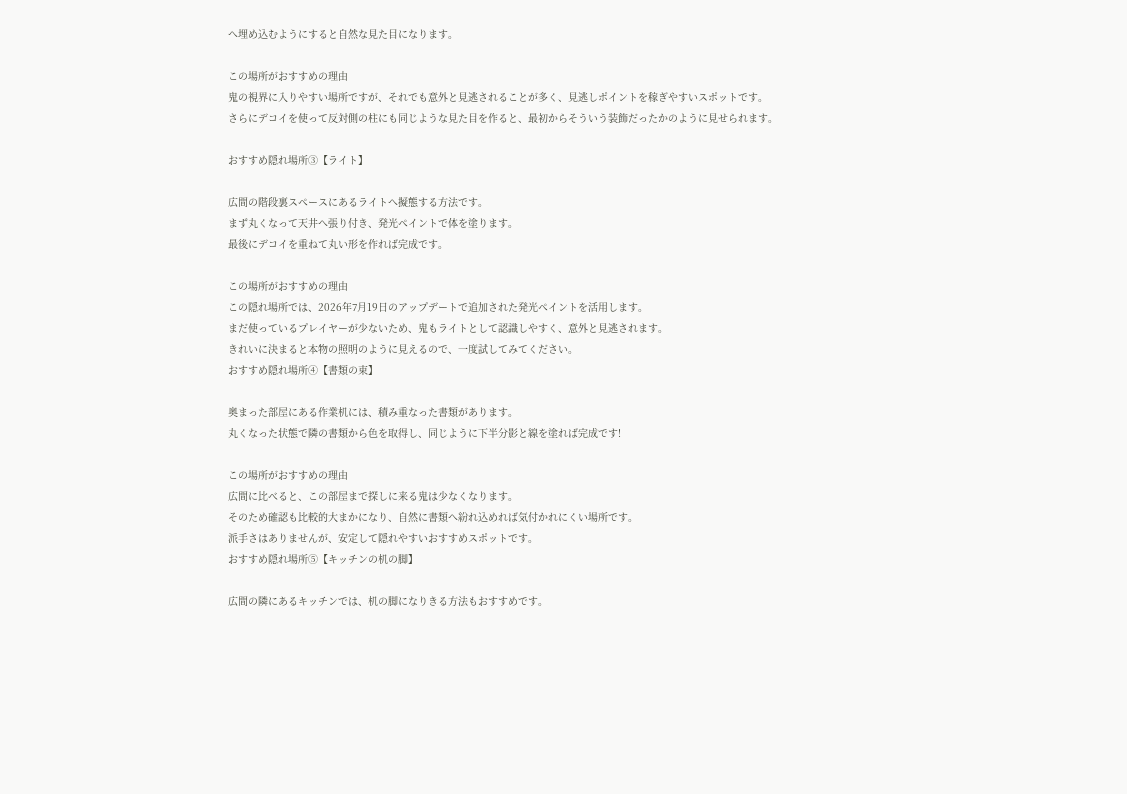へ埋め込むようにすると自然な見た目になります。

この場所がおすすめの理由
鬼の視界に入りやすい場所ですが、それでも意外と見逃されることが多く、見逃しポイントを稼ぎやすいスポットです。
さらにデコイを使って反対側の柱にも同じような見た目を作ると、最初からそういう装飾だったかのように見せられます。

おすすめ隠れ場所③【ライト】

広間の階段裏スペースにあるライトへ擬態する方法です。
まず丸くなって天井へ張り付き、発光ペイントで体を塗ります。
最後にデコイを重ねて丸い形を作れば完成です。

この場所がおすすめの理由
この隠れ場所では、2026年7月19日のアップデートで追加された発光ペイントを活用します。
まだ使っているプレイヤーが少ないため、鬼もライトとして認識しやすく、意外と見逃されます。
きれいに決まると本物の照明のように見えるので、一度試してみてください。
おすすめ隠れ場所④【書類の束】

奥まった部屋にある作業机には、積み重なった書類があります。
丸くなった状態で隣の書類から色を取得し、同じように下半分影と線を塗れば完成です!

この場所がおすすめの理由
広間に比べると、この部屋まで探しに来る鬼は少なくなります。
そのため確認も比較的大まかになり、自然に書類へ紛れ込めれば気付かれにくい場所です。
派手さはありませんが、安定して隠れやすいおすすめスポットです。
おすすめ隠れ場所⑤【キッチンの机の脚】

広間の隣にあるキッチンでは、机の脚になりきる方法もおすすめです。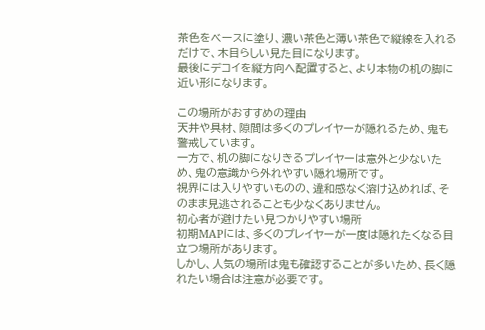茶色をベースに塗り、濃い茶色と薄い茶色で縦線を入れるだけで、木目らしい見た目になります。
最後にデコイを縦方向へ配置すると、より本物の机の脚に近い形になります。

この場所がおすすめの理由
天井や具材、隙間は多くのプレイヤーが隠れるため、鬼も警戒しています。
一方で、机の脚になりきるプレイヤーは意外と少ないため、鬼の意識から外れやすい隠れ場所です。
視界には入りやすいものの、違和感なく溶け込めれば、そのまま見逃されることも少なくありません。
初心者が避けたい見つかりやすい場所
初期MAPには、多くのプレイヤーが一度は隠れたくなる目立つ場所があります。
しかし、人気の場所は鬼も確認することが多いため、長く隠れたい場合は注意が必要です。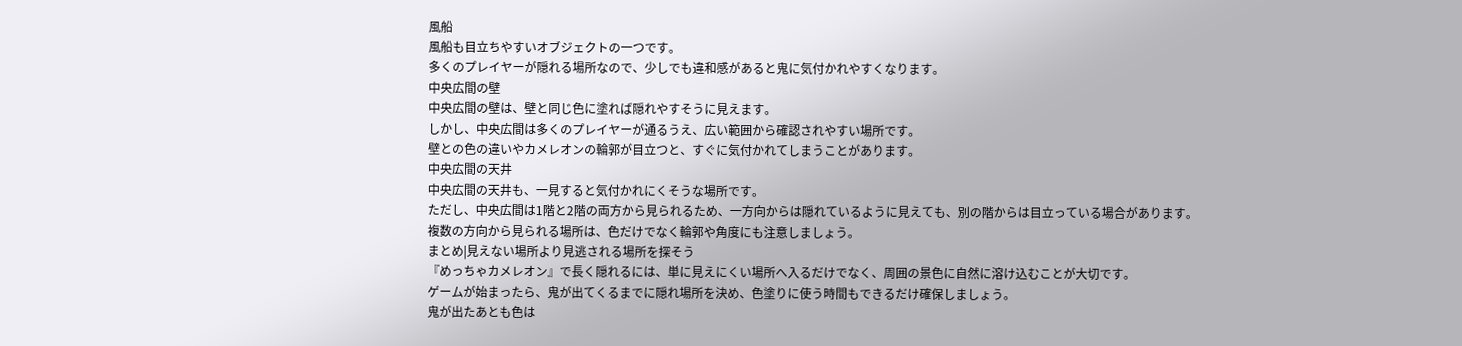風船
風船も目立ちやすいオブジェクトの一つです。
多くのプレイヤーが隠れる場所なので、少しでも違和感があると鬼に気付かれやすくなります。
中央広間の壁
中央広間の壁は、壁と同じ色に塗れば隠れやすそうに見えます。
しかし、中央広間は多くのプレイヤーが通るうえ、広い範囲から確認されやすい場所です。
壁との色の違いやカメレオンの輪郭が目立つと、すぐに気付かれてしまうことがあります。
中央広間の天井
中央広間の天井も、一見すると気付かれにくそうな場所です。
ただし、中央広間は1階と2階の両方から見られるため、一方向からは隠れているように見えても、別の階からは目立っている場合があります。
複数の方向から見られる場所は、色だけでなく輪郭や角度にも注意しましょう。
まとめ|見えない場所より見逃される場所を探そう
『めっちゃカメレオン』で長く隠れるには、単に見えにくい場所へ入るだけでなく、周囲の景色に自然に溶け込むことが大切です。
ゲームが始まったら、鬼が出てくるまでに隠れ場所を決め、色塗りに使う時間もできるだけ確保しましょう。
鬼が出たあとも色は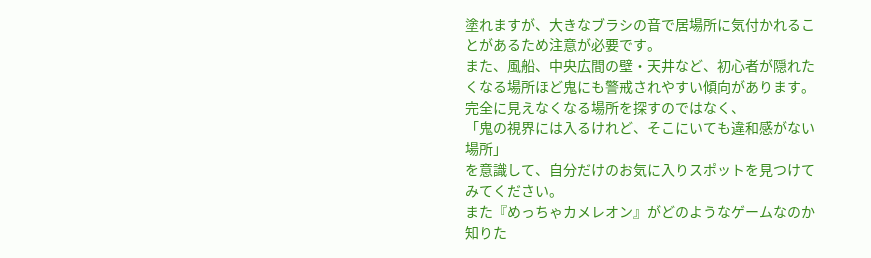塗れますが、大きなブラシの音で居場所に気付かれることがあるため注意が必要です。
また、風船、中央広間の壁・天井など、初心者が隠れたくなる場所ほど鬼にも警戒されやすい傾向があります。
完全に見えなくなる場所を探すのではなく、
「鬼の視界には入るけれど、そこにいても違和感がない場所」
を意識して、自分だけのお気に入りスポットを見つけてみてください。
また『めっちゃカメレオン』がどのようなゲームなのか知りた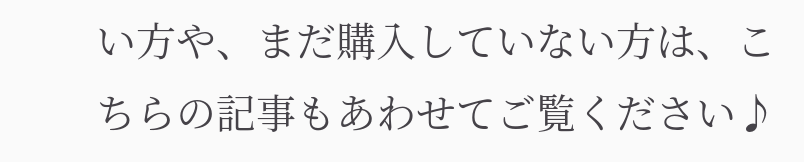い方や、まだ購入していない方は、こちらの記事もあわせてご覧ください♪